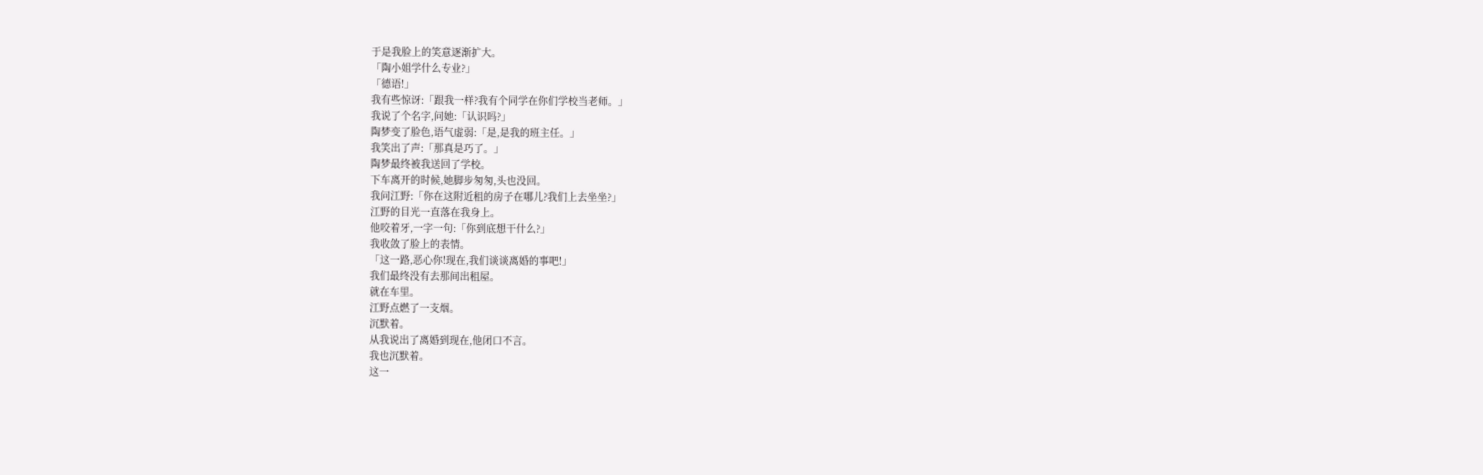于是我脸上的笑意逐渐扩大。
「陶小姐学什么专业?」
「德语!」
我有些惊讶:「跟我一样?我有个同学在你们学校当老师。」
我说了个名字,问她:「认识吗?」
陶梦变了脸色,语气虚弱:「是,是我的班主任。」
我笑出了声:「那真是巧了。」
陶梦最终被我送回了学校。
下车离开的时候,她脚步匆匆,头也没回。
我问江野:「你在这附近租的房子在哪儿?我们上去坐坐?」
江野的目光一直落在我身上。
他咬着牙,一字一句:「你到底想干什么?」
我收敛了脸上的表情。
「这一路,恶心你!现在,我们谈谈离婚的事吧!」
我们最终没有去那间出租屋。
就在车里。
江野点燃了一支烟。
沉默着。
从我说出了离婚到现在,他闭口不言。
我也沉默着。
这一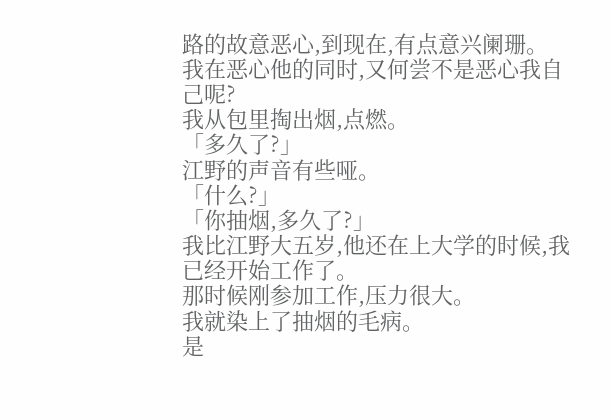路的故意恶心,到现在,有点意兴阑珊。
我在恶心他的同时,又何尝不是恶心我自己呢?
我从包里掏出烟,点燃。
「多久了?」
江野的声音有些哑。
「什么?」
「你抽烟,多久了?」
我比江野大五岁,他还在上大学的时候,我已经开始工作了。
那时候刚参加工作,压力很大。
我就染上了抽烟的毛病。
是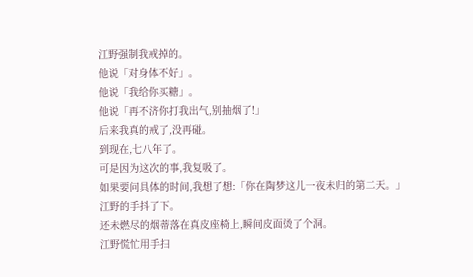江野强制我戒掉的。
他说「对身体不好」。
他说「我给你买糖」。
他说「再不济你打我出气,别抽烟了!」
后来我真的戒了,没再碰。
到现在,七八年了。
可是因为这次的事,我复吸了。
如果要问具体的时间,我想了想:「你在陶梦这儿一夜未归的第二天。」
江野的手抖了下。
还未燃尽的烟蒂落在真皮座椅上,瞬间皮面烫了个洞。
江野慌忙用手扫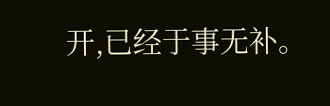开,已经于事无补。